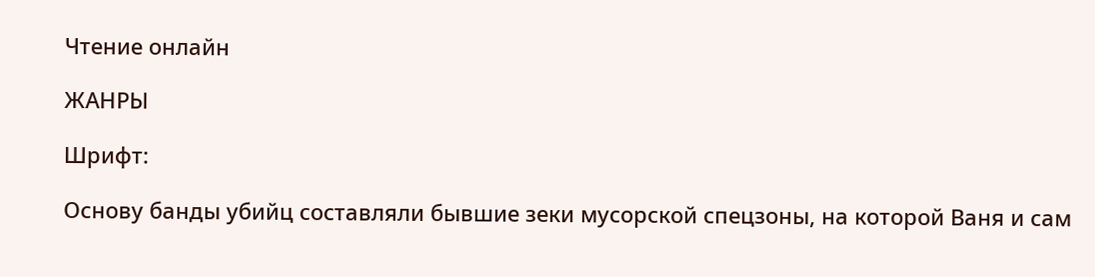Чтение онлайн

ЖАНРЫ

Шрифт:

Основу банды убийц составляли бывшие зеки мусорской спецзоны, на которой Ваня и сам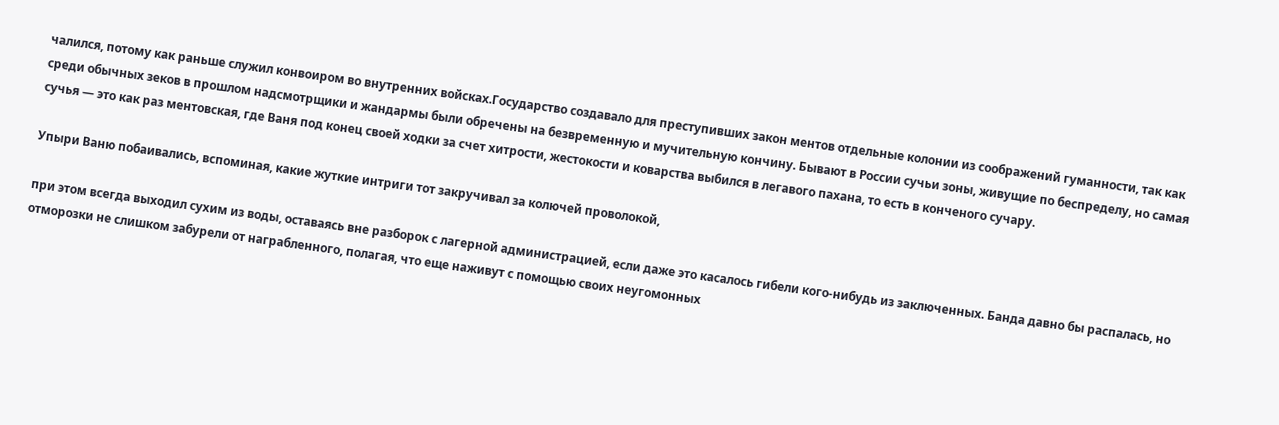чалился, потому как раньше служил конвоиром во внутренних войсках.Государство создавало для преступивших закон ментов отдельные колонии из соображений гуманности, так как среди обычных зеков в прошлом надсмотрщики и жандармы были обречены на безвременную и мучительную кончину. Бывают в России сучьи зоны, живущие по беспределу, но самая сучья — это как раз ментовская, где Ваня под конец своей ходки за счет хитрости, жестокости и коварства выбился в легавого пахана, то есть в конченого сучару.

Упыри Ваню побаивались, вспоминая, какие жуткие интриги тот закручивал за колючей проволокой,

при этом всегда выходил сухим из воды, оставаясь вне разборок с лагерной администрацией, если даже это касалось гибели кого-нибудь из заключенных. Банда давно бы распалась, но отморозки не слишком забурели от награбленного, полагая, что еще наживут с помощью своих неугомонных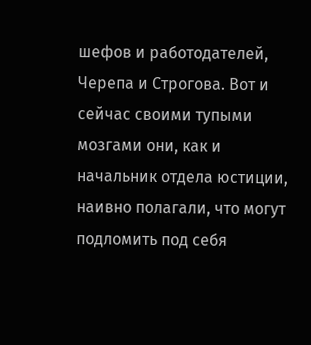шефов и работодателей, Черепа и Строгова. Вот и сейчас своими тупыми мозгами они, как и начальник отдела юстиции, наивно полагали, что могут подломить под себя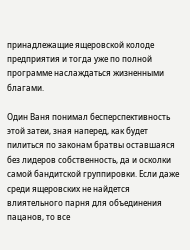принадлежащие ящеровской колоде предприятия и тогда уже по полной программе наслаждаться жизненными благами.

Один Ваня понимал бесперспективность этой затеи, зная наперед, как будет пилиться по законам братвы оставшаяся без лидеров собственность, да и осколки самой бандитской группировки. Если даже среди ящеровских не найдется влиятельного парня для объединения пацанов, то все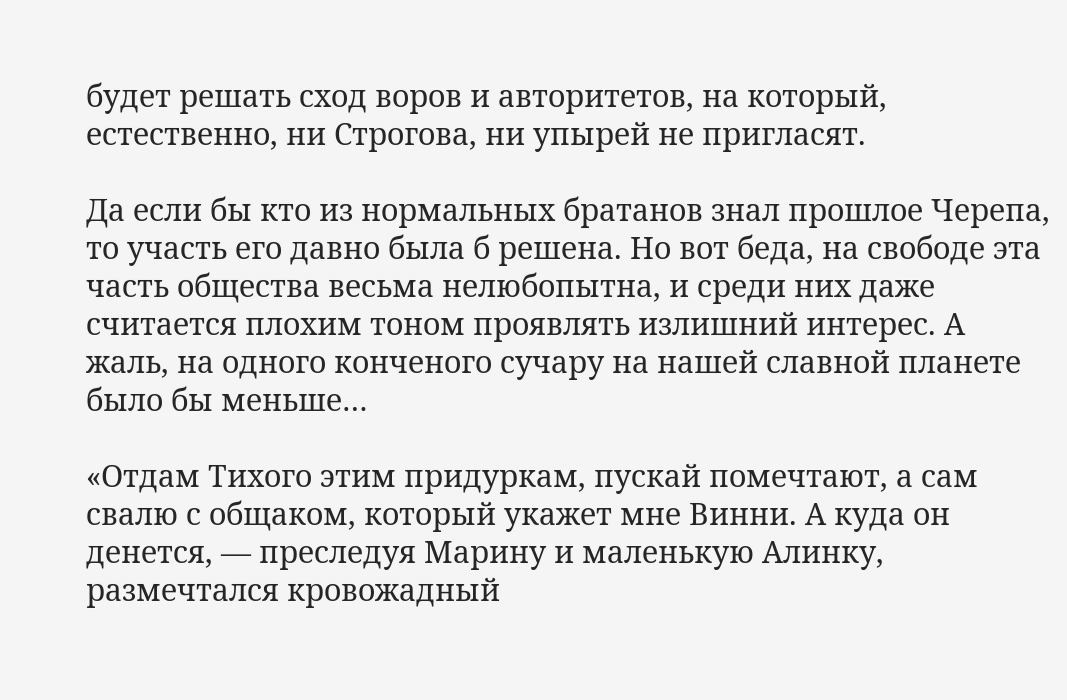будет решать сход воров и авторитетов, на который, естественно, ни Строгова, ни упырей не пригласят.

Да если бы кто из нормальных братанов знал прошлое Черепа, то участь его давно была б решена. Но вот беда, на свободе эта часть общества весьма нелюбопытна, и среди них даже считается плохим тоном проявлять излишний интерес. А жаль, на одного конченого сучару на нашей славной планете было бы меньше…

«Отдам Тихого этим придуркам, пускай помечтают, а сам свалю с общаком, который укажет мне Винни. А куда он денется, — преследуя Марину и маленькую Алинку, размечтался кровожадный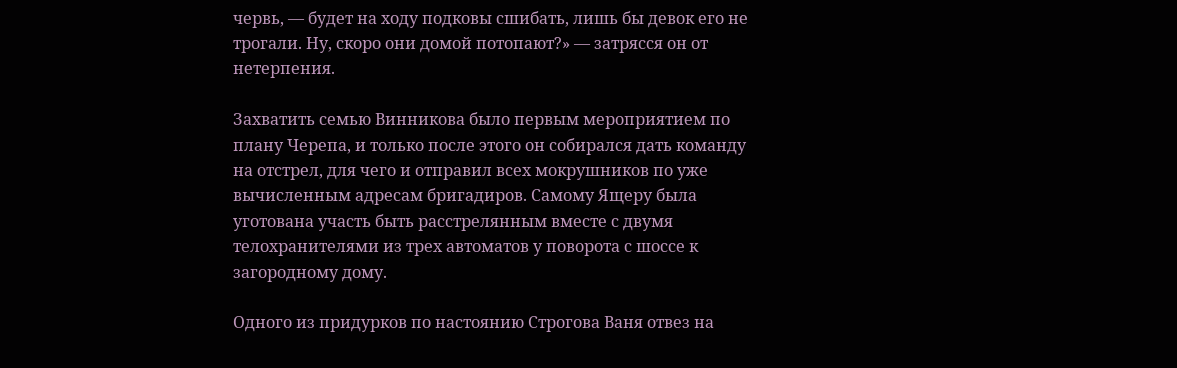червь, — будет на ходу подковы сшибать, лишь бы девок его не трогали. Ну, скоро они домой потопают?» — затрясся он от нетерпения.

Захватить семью Винникова было первым мероприятием по плану Черепа, и только после этого он собирался дать команду на отстрел, для чего и отправил всех мокрушников по уже вычисленным адресам бригадиров. Самому Ящеру была уготована участь быть расстрелянным вместе с двумя телохранителями из трех автоматов у поворота с шоссе к загородному дому.

Одного из придурков по настоянию Строгова Ваня отвез на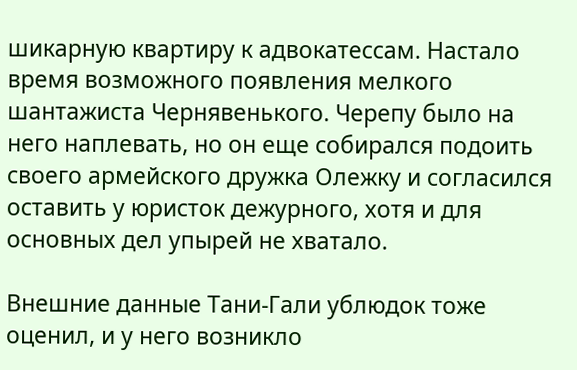шикарную квартиру к адвокатессам. Настало время возможного появления мелкого шантажиста Чернявенького. Черепу было на него наплевать, но он еще собирался подоить своего армейского дружка Олежку и согласился оставить у юристок дежурного, хотя и для основных дел упырей не хватало.

Внешние данные Тани-Гали ублюдок тоже оценил, и у него возникло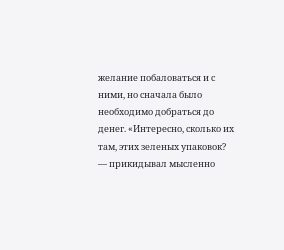желание побаловаться и с ними, но сначала было необходимо добраться до денег. «Интересно, сколько их там, этих зеленых упаковок? — прикидывал мысленно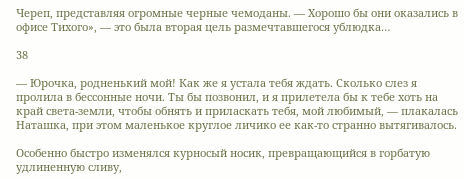Череп, представляя огромные черные чемоданы. — Хорошо бы они оказались в офисе Тихого», — это была вторая цель размечтавшегося ублюдка…

38

— Юрочка, родненький мой! Как же я устала тебя ждать. Сколько слез я пролила в бессонные ночи. Ты бы позвонил, и я прилетела бы к тебе хоть на край света-земли, чтобы обнять и приласкать тебя, мой любимый, — плакалась Наташка, при этом маленькое круглое личико ее как-то странно вытягивалось.

Особенно быстро изменялся курносый носик, превращающийся в горбатую удлиненную сливу,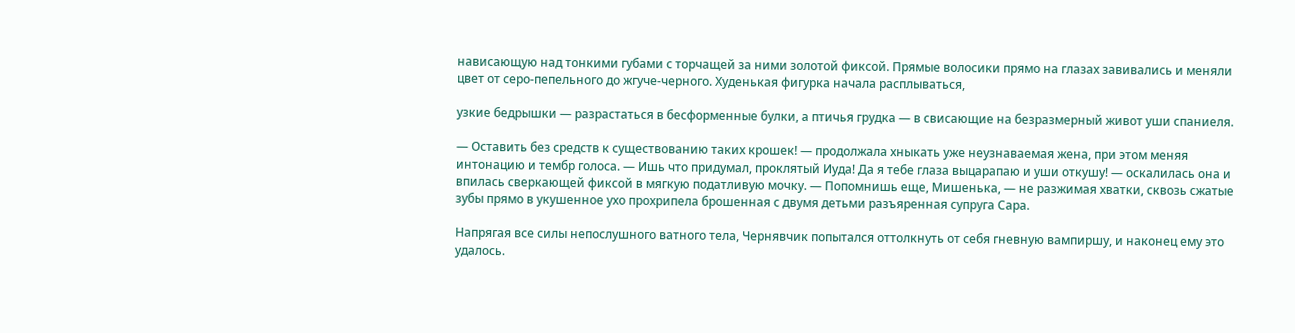нависающую над тонкими губами с торчащей за ними золотой фиксой. Прямые волосики прямо на глазах завивались и меняли цвет от серо-пепельного до жгуче-черного. Худенькая фигурка начала расплываться,

узкие бедрышки — разрастаться в бесформенные булки, а птичья грудка — в свисающие на безразмерный живот уши спаниеля.

— Оставить без средств к существованию таких крошек! — продолжала хныкать уже неузнаваемая жена, при этом меняя интонацию и тембр голоса. — Ишь что придумал, проклятый Иуда! Да я тебе глаза выцарапаю и уши откушу! — оскалилась она и впилась сверкающей фиксой в мягкую податливую мочку. — Попомнишь еще, Мишенька, — не разжимая хватки, сквозь сжатые зубы прямо в укушенное ухо прохрипела брошенная с двумя детьми разъяренная супруга Сара.

Напрягая все силы непослушного ватного тела, Чернявчик попытался оттолкнуть от себя гневную вампиршу, и наконец ему это удалось.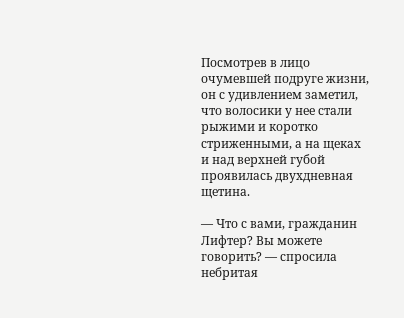Посмотрев в лицо очумевшей подруге жизни, он с удивлением заметил, что волосики у нее стали рыжими и коротко стриженными, а на щеках и над верхней губой проявилась двухдневная щетина.

— Что с вами, гражданин Лифтер? Вы можете говорить? — спросила небритая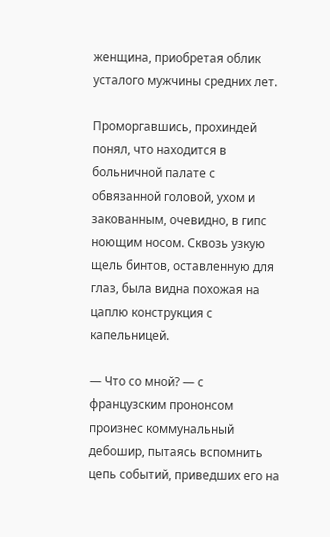женщина, приобретая облик усталого мужчины средних лет.

Проморгавшись, прохиндей понял, что находится в больничной палате с обвязанной головой, ухом и закованным, очевидно, в гипс ноющим носом. Сквозь узкую щель бинтов, оставленную для глаз, была видна похожая на цаплю конструкция с капельницей.

— Что со мной? — с французским прононсом произнес коммунальный дебошир, пытаясь вспомнить цепь событий, приведших его на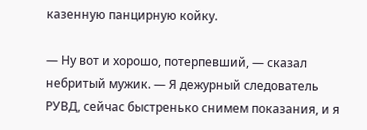казенную панцирную койку.

— Ну вот и хорошо, потерпевший, — сказал небритый мужик. — Я дежурный следователь РУВД, сейчас быстренько снимем показания, и я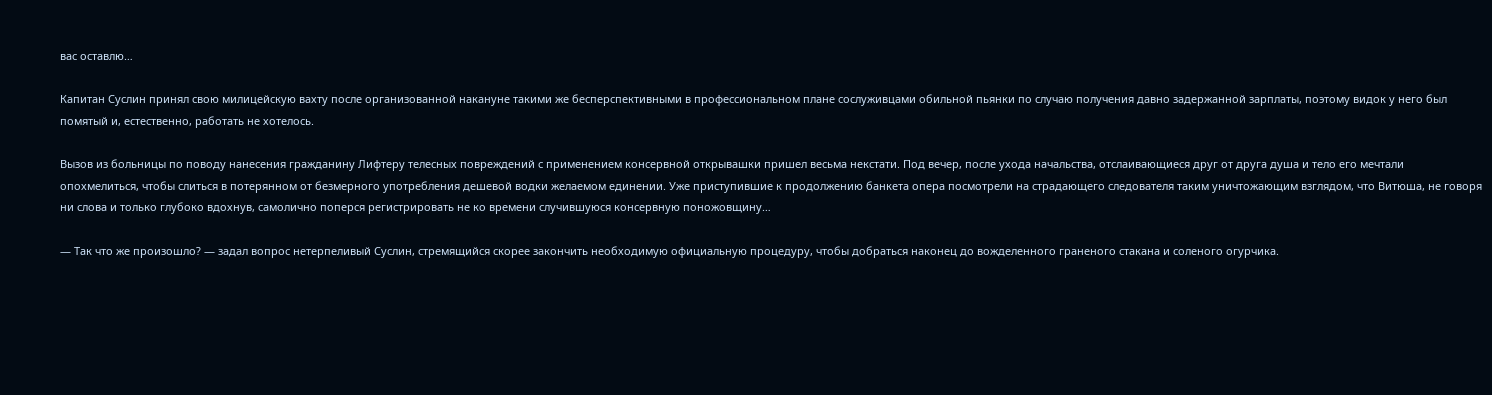вас оставлю…

Капитан Суслин принял свою милицейскую вахту после организованной накануне такими же бесперспективными в профессиональном плане сослуживцами обильной пьянки по случаю получения давно задержанной зарплаты, поэтому видок у него был помятый и, естественно, работать не хотелось.

Вызов из больницы по поводу нанесения гражданину Лифтеру телесных повреждений с применением консервной открывашки пришел весьма некстати. Под вечер, после ухода начальства, отслаивающиеся друг от друга душа и тело его мечтали опохмелиться, чтобы слиться в потерянном от безмерного употребления дешевой водки желаемом единении. Уже приступившие к продолжению банкета опера посмотрели на страдающего следователя таким уничтожающим взглядом, что Витюша, не говоря ни слова и только глубоко вдохнув, самолично поперся регистрировать не ко времени случившуюся консервную поножовщину…

— Так что же произошло? — задал вопрос нетерпеливый Суслин, стремящийся скорее закончить необходимую официальную процедуру, чтобы добраться наконец до вожделенного граненого стакана и соленого огурчика.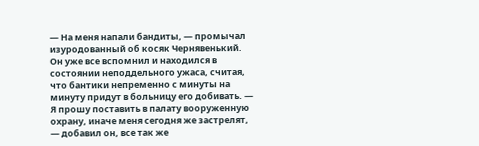— На меня напали бандиты, — промычал изуродованный об косяк Чернявенький. Он уже все вспомнил и находился в состоянии неподдельного ужаса, считая, что бантики непременно с минуты на минуту придут в больницу его добивать. — Я прошу поставить в палату вооруженную охрану, иначе меня сегодня же застрелят, — добавил он, все так же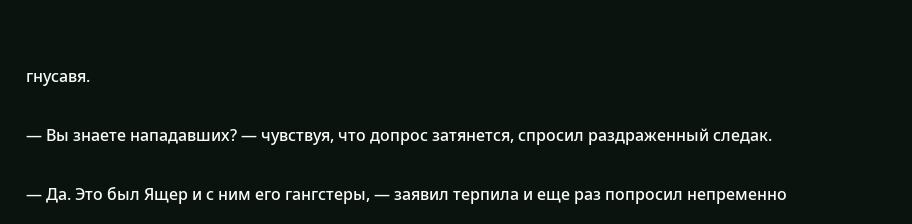гнусавя.

— Вы знаете нападавших? — чувствуя, что допрос затянется, спросил раздраженный следак.

— Да. Это был Ящер и с ним его гангстеры, — заявил терпила и еще раз попросил непременно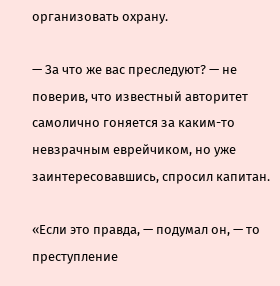организовать охрану.

— За что же вас преследуют? — не поверив, что известный авторитет самолично гоняется за каким-то невзрачным еврейчиком, но уже заинтересовавшись, спросил капитан.

«Если это правда, — подумал он, — то преступление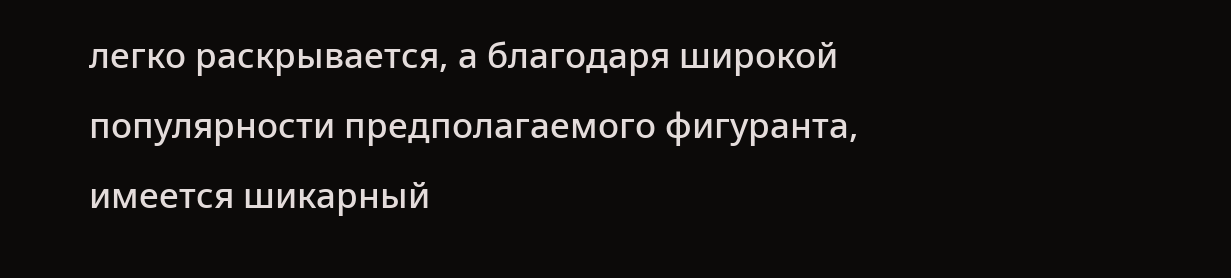легко раскрывается, а благодаря широкой популярности предполагаемого фигуранта, имеется шикарный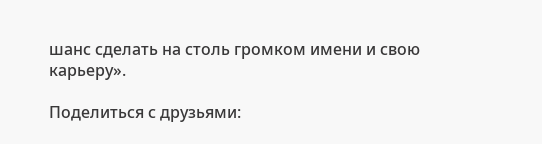шанс сделать на столь громком имени и свою карьеру».

Поделиться с друзьями: